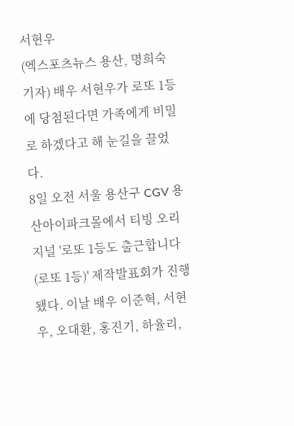서현우
(엑스포츠뉴스 용산, 명희숙 기자) 배우 서현우가 로또 1등에 당첨된다면 가족에게 비밀로 하겠다고 해 눈길을 끌었다.
8일 오전 서울 용산구 CGV 용산아이파크몰에서 티빙 오리지널 '로또 1등도 출근합니다(로또 1등)' 제작발표회가 진행됐다. 이날 배우 이준혁, 서현우, 오대환, 홍진기, 하율리,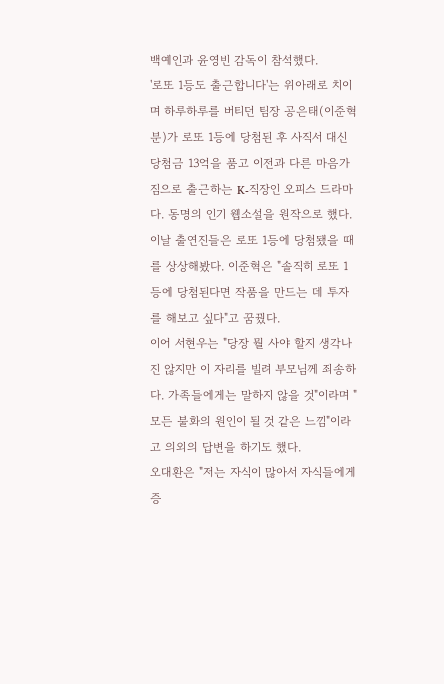백예인과 윤영빈 감독이 참석했다.
'로또 1등도 출근합니다'는 위아래로 치이며 하루하루를 버티던 팀장 공은태(이준혁 분)가 로또 1등에 당첨된 후 사직서 대신 당첨금 13억을 품고 이전과 다른 마음가짐으로 출근하는 K-직장인 오피스 드라마다. 동명의 인기 웹소설을 원작으로 했다.
이날 출연진들은 로또 1등에 당첨됐을 때를 상상해봤다. 이준혁은 "솔직히 로또 1등에 당첨된다면 작품을 만드는 데 투자를 해보고 싶다"고 꿈꿨다.
이어 서현우는 "당장 뭘 사야 할지 생각나진 않지만 이 자리를 빌려 부모님께 죄송하다. 가족들에게는 말하지 않을 것"이라며 "모든 불화의 원인이 될 것 같은 느낌"이라고 의외의 답변을 하기도 했다.
오대환은 "저는 자식이 많아서 자식들에게 증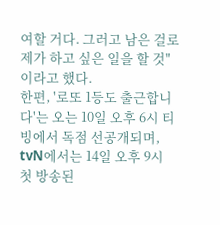여할 거다. 그러고 남은 걸로 제가 하고 싶은 일을 할 것"이라고 했다.
한편, '로또 1등도 출근합니다'는 오는 10일 오후 6시 티빙에서 독점 선공개되며, tvN에서는 14일 오후 9시 첫 방송된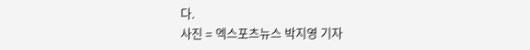다.
사진 = 엑스포츠뉴스 박지영 기자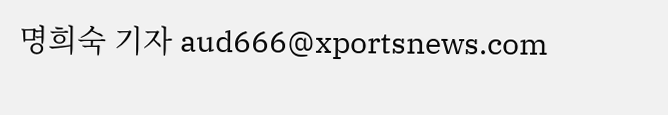명희숙 기자 aud666@xportsnews.com